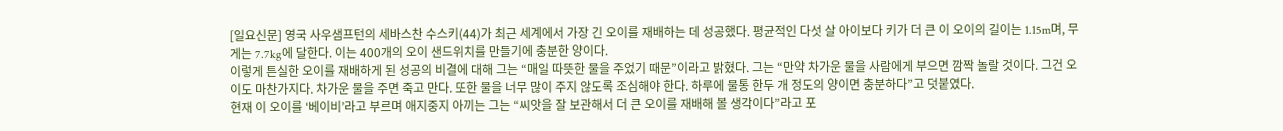[일요신문] 영국 사우샘프턴의 세바스찬 수스키(44)가 최근 세계에서 가장 긴 오이를 재배하는 데 성공했다. 평균적인 다섯 살 아이보다 키가 더 큰 이 오이의 길이는 1.15m며, 무게는 7.7kg에 달한다. 이는 400개의 오이 샌드위치를 만들기에 충분한 양이다.
이렇게 튼실한 오이를 재배하게 된 성공의 비결에 대해 그는 “매일 따뜻한 물을 주었기 때문”이라고 밝혔다. 그는 “만약 차가운 물을 사람에게 부으면 깜짝 놀랄 것이다. 그건 오이도 마찬가지다. 차가운 물을 주면 죽고 만다. 또한 물을 너무 많이 주지 않도록 조심해야 한다. 하루에 물통 한두 개 정도의 양이면 충분하다”고 덧붙였다.
현재 이 오이를 ‘베이비’라고 부르며 애지중지 아끼는 그는 “씨앗을 잘 보관해서 더 큰 오이를 재배해 볼 생각이다”라고 포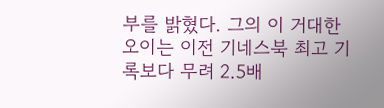부를 밝혔다. 그의 이 거대한 오이는 이전 기네스북 최고 기록보다 무려 2.5배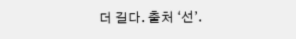더 길다. 출처 ‘선’.